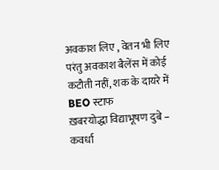अवकाश लिए , वेतन भी लिए परंतु अवकाश बैलेंस में कोई कटौती नहीं, शक के दायरे में BEO स्टाफ
ख़बरयोद्धा विद्याभूषण दुबे – कवर्धा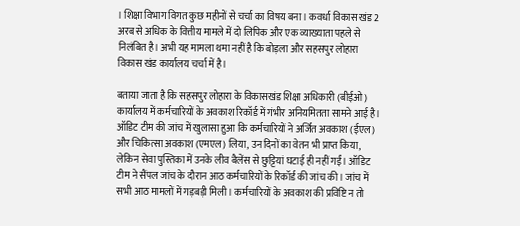। शिक्षा विभाग विगत कुछ महीनों से चर्चा का विषय बना । कवर्धा विकास खंड 2 अरब से अधिक के वित्तीय मामले में दो लिपिक और एक व्याख्याता पहले से निलंबित है। अभी यह मामला थमा नहीं है कि बोड़ला और सहसपुर लोहारा विकास खंड कार्यालय चर्चा में है।

बताया जाता है कि सहसपुर लोहारा के विकासखंड शिक्षा अधिकारी (बीईओ) कार्यालय में कर्मचारियों के अवकाश रिकॉर्ड में गंभीर अनियमितता सामने आई है। ऑडिट टीम की जांच में खुलासा हुआ कि कर्मचारियों ने अर्जित अवकाश (ईएल) और चिकित्सा अवकाश (एमएल) लिया, उन दिनों का वेतन भी प्राप्त किया, लेकिन सेवा पुस्तिका में उनके लीव बैलेंस से छुट्टियां घटाई ही नहीं गईं। ऑडिट टीम ने सैंपल जांच के दौरान आठ कर्मचारियों के रिकॉर्ड की जांच की। जांच में सभी आठ मामलों में गड़बड़ी मिली। कर्मचारियों के अवकाश की प्रविष्टि न तो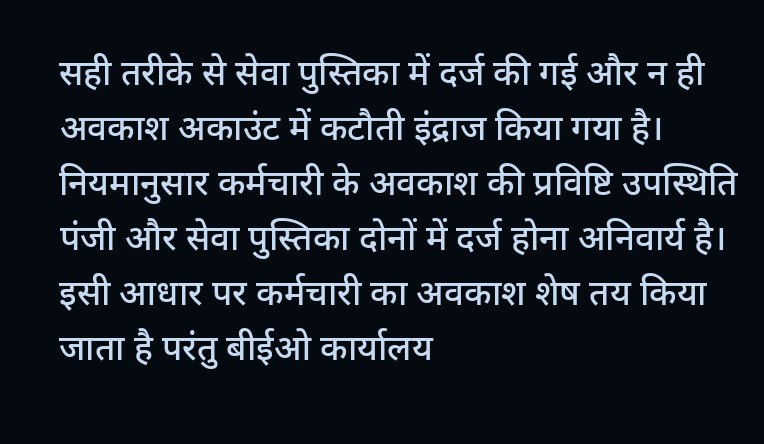सही तरीके से सेवा पुस्तिका में दर्ज की गई और न ही अवकाश अकाउंट में कटौती इंद्राज किया गया है।
नियमानुसार कर्मचारी के अवकाश की प्रविष्टि उपस्थिति पंजी और सेवा पुस्तिका दोनों में दर्ज होना अनिवार्य है। इसी आधार पर कर्मचारी का अवकाश शेष तय किया जाता है परंतु बीईओ कार्यालय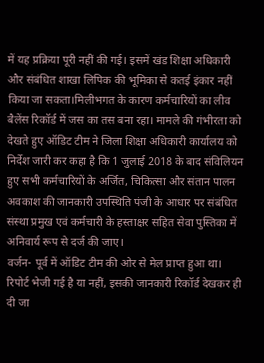में यह प्रक्रिया पूरी नहीं की गई। इसमें खंड शिक्षा अधिकारी और संबंधित शाखा लिपिक की भूमिका से कतई इंकार नहीं किया जा सकता।मिलीभगत के कारण कर्मचारियों का लीव बैलेंस रिकॉर्ड में जस का तस बना रहा। मामले की गंभीरता को देखते हुए ऑडिट टीम ने जिला शिक्षा अधिकारी कार्यालय को निर्देश जारी कर कहा है कि 1 जुलाई 2018 के बाद संविलियन हुए सभी कर्मचारियों के अर्जित, चिकित्सा और संतान पालन अवकाश की जानकारी उपस्थिति पंजी के आधार पर संबंधित संस्था प्रमुख एवं कर्मचारी के हस्ताक्षर सहित सेवा पुस्तिका में अनिवार्य रूप से दर्ज की जाए।
वर्जन- पूर्व में ऑडिट टीम की ओर से मेल प्राप्त हुआ था। रिपोर्ट भेजी गई है या नहीं, इसकी जानकारी रिकॉर्ड देखकर ही दी जा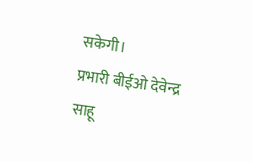सकेगी।
प्रभारी बीईओ देवेन्द्र साहू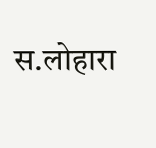स.लोहारा